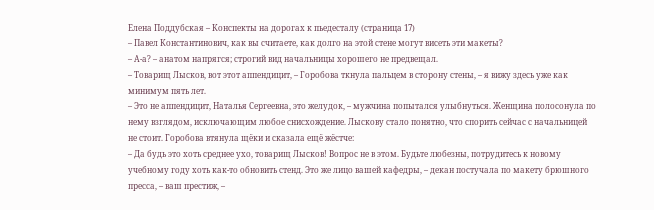Елена Поддубская – Конспекты на дорогах к пьедесталу (страница 17)
– Павел Константинович, как вы считаете, как долго на этой стене могут висеть эти макеты?
– А-а? – анатом напрягся; строгий вид начальницы хорошего не предвещал.
– Товарищ Лысков, вот этот аппендицит, – Горобова ткнула пальцем в сторону стены, – я вижу здесь уже как минимум пять лет.
– Это не аппендицит, Наталья Сергеевна, это желудок, – мужчина попытался улыбнуться. Женщина полосонула по нему взглядом, исключающим любое снисхождение. Лыскову стало понятно, что спорить сейчас с начальницей не стоит. Горобова втянула щёки и сказала ещё жёстче:
– Да будь это хоть среднее ухо, товарищ Лысков! Вопрос не в этом. Будьте любезны, потрудитесь к новому учебному году хоть как-то обновить стенд. Это же лицо вашей кафедры, – декан постучала по макету брюшного пресса, – ваш престиж, –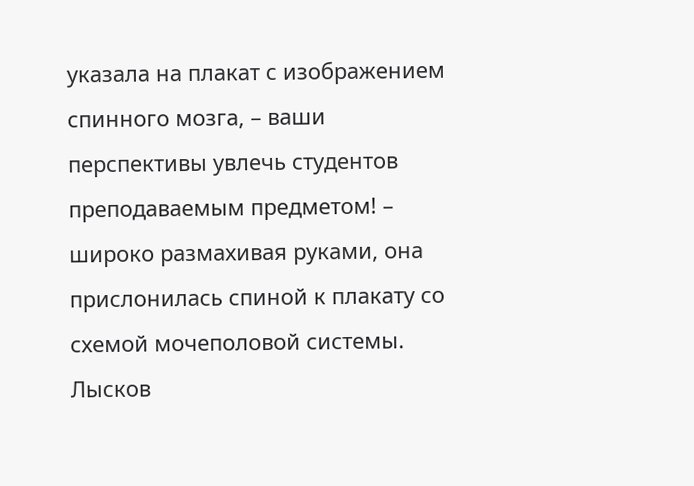указала на плакат с изображением спинного мозга, – ваши перспективы увлечь студентов преподаваемым предметом! – широко размахивая руками, она прислонилась спиной к плакату со схемой мочеполовой системы. Лысков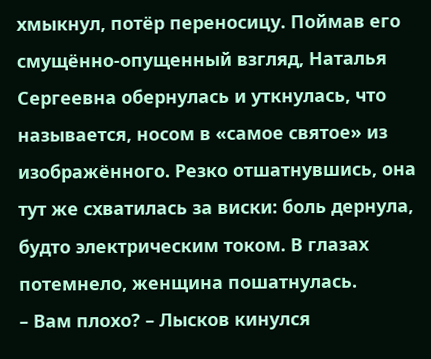хмыкнул, потёр переносицу. Поймав его смущённо-опущенный взгляд, Наталья Сергеевна обернулась и уткнулась, что называется, носом в «самое святое» из изображённого. Резко отшатнувшись, она тут же схватилась за виски: боль дернула, будто электрическим током. В глазах потемнело, женщина пошатнулась.
– Вам плохо? – Лысков кинулся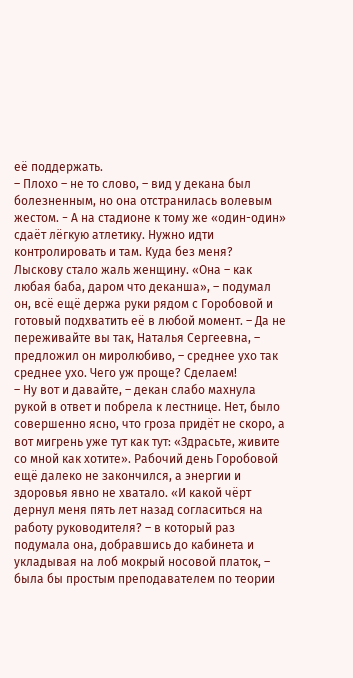её поддержать.
– Плохо – не то слово, – вид у декана был болезненным, но она отстранилась волевым жестом. − А на стадионе к тому же «один-один» сдаёт лёгкую атлетику. Нужно идти контролировать и там. Куда без меня?
Лыскову стало жаль женщину. «Она – как любая баба, даром что деканша», – подумал он, всё ещё держа руки рядом с Горобовой и готовый подхватить её в любой момент. – Да не переживайте вы так, Наталья Сергеевна, – предложил он миролюбиво, – среднее ухо так среднее ухо. Чего уж проще? Сделаем!
– Ну вот и давайте, – декан слабо махнула рукой в ответ и побрела к лестнице. Нет, было совершенно ясно, что гроза придёт не скоро, а вот мигрень уже тут как тут: «Здрасьте, живите со мной как хотите». Рабочий день Горобовой ещё далеко не закончился, а энергии и здоровья явно не хватало. «И какой чёрт дернул меня пять лет назад согласиться на работу руководителя? – в который раз подумала она, добравшись до кабинета и укладывая на лоб мокрый носовой платок, – была бы простым преподавателем по теории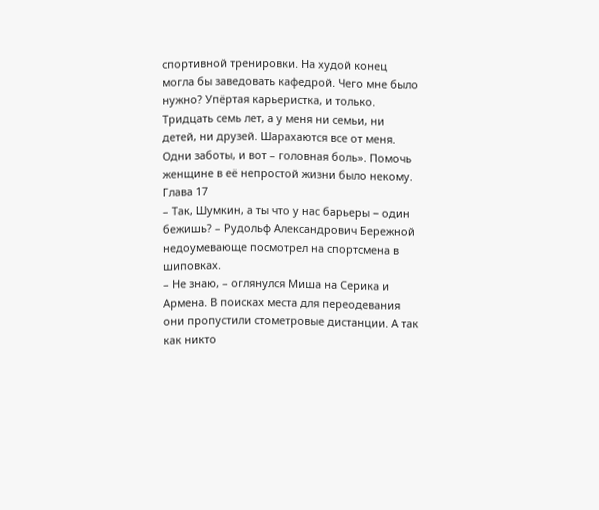спортивной тренировки. На худой конец могла бы заведовать кафедрой. Чего мне было нужно? Упёртая карьеристка, и только. Тридцать семь лет, а у меня ни семьи, ни детей, ни друзей. Шарахаются все от меня. Одни заботы, и вот – головная боль». Помочь женщине в её непростой жизни было некому.
Глава 17
– Так, Шумкин, а ты что у нас барьеры − один бежишь? – Рудольф Александрович Бережной недоумевающе посмотрел на спортсмена в шиповках.
– Не знаю, – оглянулся Миша на Серика и Армена. В поисках места для переодевания они пропустили стометровые дистанции. А так как никто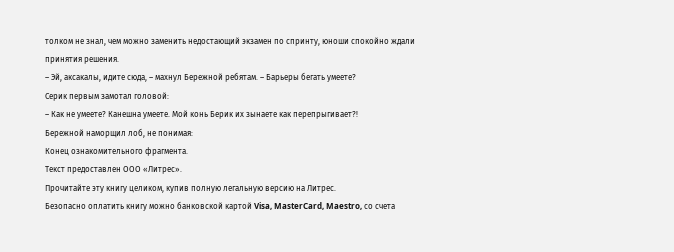толком не знал, чем можно заменить недостающий экзамен по спринту, юноши спокойно ждали принятия решения.
– Эй, аксакалы, идите сюда, – махнул Бережной ребятам. – Барьеры бегать умеете?
Серик первым замотал головой:
– Как не умеете? Канешна умеете. Мой конь Берик их зынаете как перепрыгивает?!
Бережной наморщил лоб, не понимая:
Конец ознакомительного фрагмента.
Текст предоставлен ООО «Литрес».
Прочитайте эту книгу целиком, купив полную легальную версию на Литрес.
Безопасно оплатить книгу можно банковской картой Visa, MasterCard, Maestro, со счета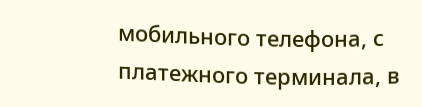мобильного телефона, с платежного терминала, в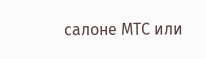салоне МТС или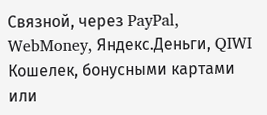Связной, через PayPal, WebMoney, Яндекс.Деньги, QIWI Кошелек, бонусными картами или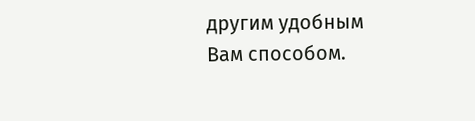другим удобным Вам способом.